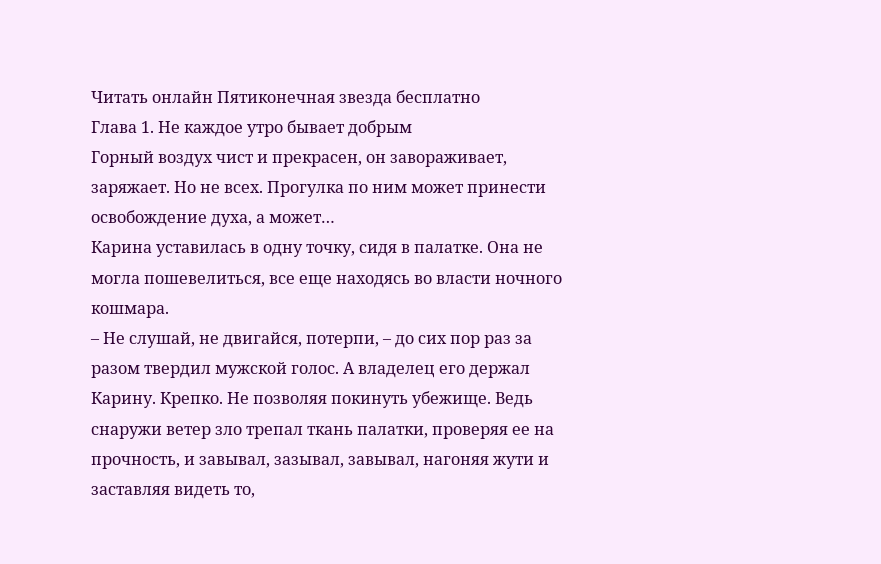Читать онлайн Пятиконечная звезда бесплатно
Глава 1. Не каждое утро бывает добрым
Горный воздух чист и прекрасен, он завораживает, заряжает. Но не всех. Прогулка по ним может принести освобождение духа, а может…
Карина уставилась в одну точку, сидя в палатке. Она не могла пошевелиться, все еще находясь во власти ночного кошмара.
– Не слушай, не двигайся, потерпи, – до сих пор раз за разом твердил мужской голос. А владелец его держал Карину. Крепко. Не позволяя покинуть убежище. Ведь снаружи ветер зло трепал ткань палатки, проверяя ее на прочность, и завывал, зазывал, завывал, нагоняя жути и заставляя видеть то,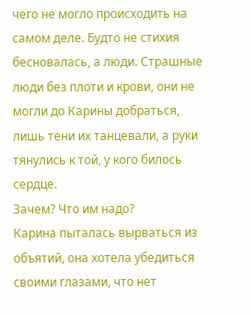чего не могло происходить на самом деле. Будто не стихия бесновалась, а люди. Страшные люди без плоти и крови, они не могли до Карины добраться, лишь тени их танцевали, а руки тянулись к той, у кого билось сердце.
Зачем? Что им надо?
Карина пыталась вырваться из объятий, она хотела убедиться своими глазами, что нет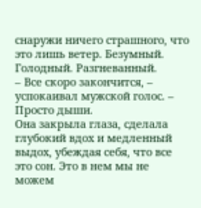снаружи ничего страшного, что это лишь ветер. Безумный. Голодный. Разгневанный.
– Все скоро закончится, – успокаивал мужской голос. – Просто дыши.
Она закрыла глаза, сделала глубокий вдох и медленный выдох, убеждая себя, что все это сон. Это в нем мы не можем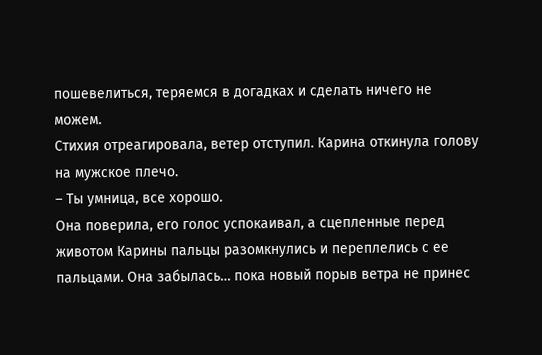пошевелиться, теряемся в догадках и сделать ничего не можем.
Стихия отреагировала, ветер отступил. Карина откинула голову на мужское плечо.
– Ты умница, все хорошо.
Она поверила, его голос успокаивал, а сцепленные перед животом Карины пальцы разомкнулись и переплелись с ее пальцами. Она забылась… пока новый порыв ветра не принес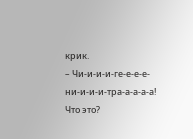крик.
– Чи-и-и-и-ге-е-е-е-ни-и-и-и-тра-а-а-а-а!
Что это?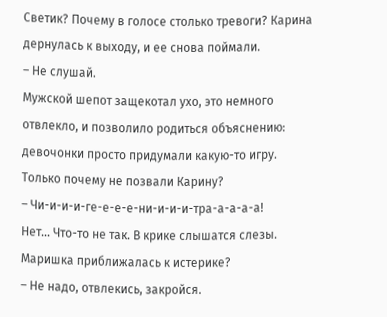Светик? Почему в голосе столько тревоги? Карина дернулась к выходу, и ее снова поймали.
– Не слушай.
Мужской шепот защекотал ухо, это немного отвлекло, и позволило родиться объяснению: девочонки просто придумали какую-то игру. Только почему не позвали Карину?
– Чи-и-и-и-ге-е-е-е-ни-и-и-и-тра-а-а-а-а!
Нет… Что-то не так. В крике слышатся слезы. Маришка приближалась к истерике?
– Не надо, отвлекись, закройся.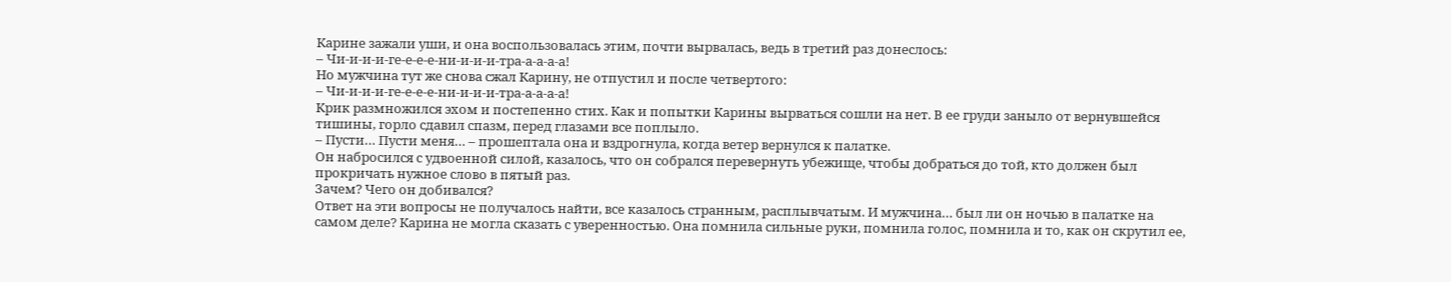Карине зажали уши, и она воспользовалась этим, почти вырвалась, ведь в третий раз донеслось:
– Чи-и-и-и-ге-е-е-е-ни-и-и-и-тра-а-а-а-а!
Но мужчина тут же снова сжал Карину, не отпустил и после четвертого:
– Чи-и-и-и-ге-е-е-е-ни-и-и-и-тра-а-а-а-а!
Крик размножился эхом и постепенно стих. Как и попытки Карины вырваться сошли на нет. В ее груди заныло от вернувшейся тишины, горло сдавил спазм, перед глазами все поплыло.
– Пусти… Пусти меня… – прошептала она и вздрогнула, когда ветер вернулся к палатке.
Он набросился с удвоенной силой, казалось, что он собрался перевернуть убежище, чтобы добраться до той, кто должен был прокричать нужное слово в пятый раз.
Зачем? Чего он добивался?
Ответ на эти вопросы не получалось найти, все казалось странным, расплывчатым. И мужчина… был ли он ночью в палатке на самом деле? Карина не могла сказать с уверенностью. Она помнила сильные руки, помнила голос, помнила и то, как он скрутил ее,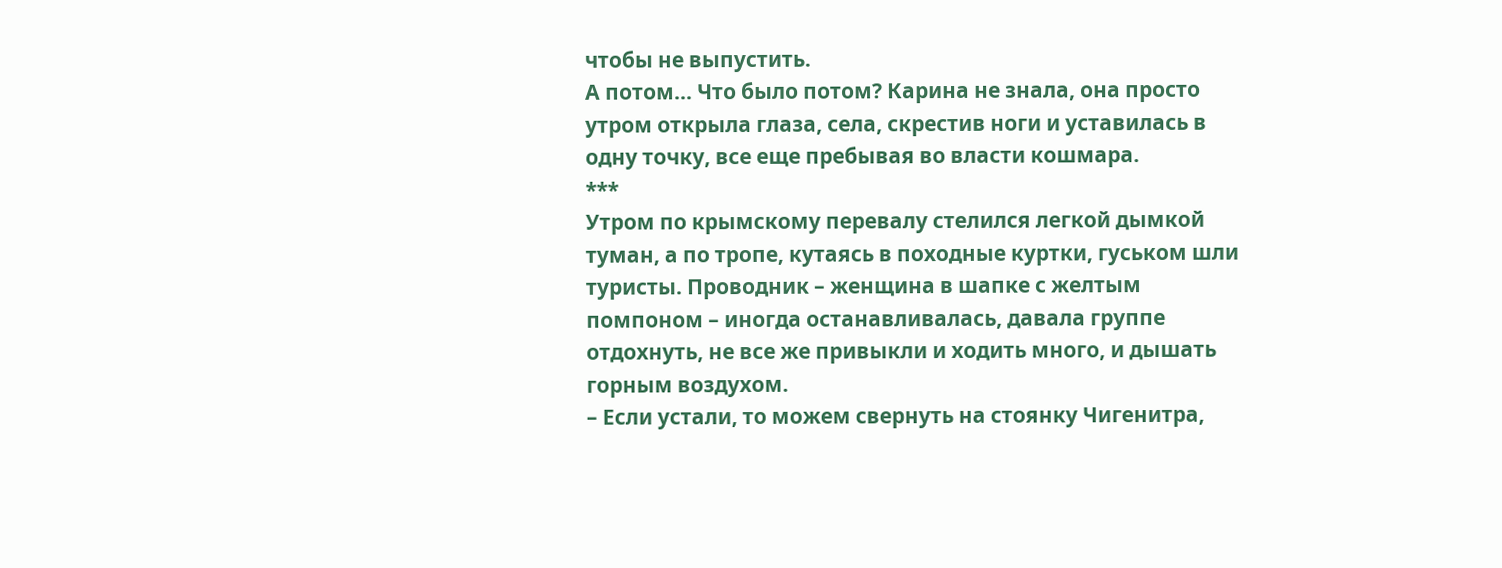чтобы не выпустить.
А потом… Что было потом? Карина не знала, она просто утром открыла глаза, села, скрестив ноги и уставилась в одну точку, все еще пребывая во власти кошмара.
***
Утром по крымскому перевалу стелился легкой дымкой туман, а по тропе, кутаясь в походные куртки, гуськом шли туристы. Проводник – женщина в шапке с желтым помпоном – иногда останавливалась, давала группе отдохнуть, не все же привыкли и ходить много, и дышать горным воздухом.
– Если устали, то можем свернуть на стоянку Чигенитра,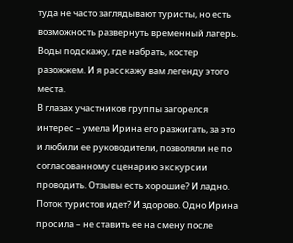туда не часто заглядывают туристы, но есть возможность развернуть временный лагерь. Воды подскажу, где набрать, костер разожжем. И я расскажу вам легенду этого места.
В глазах участников группы загорелся интерес – умела Ирина его разжигать, за это и любили ее руководители, позволяли не по согласованному сценарию экскурсии проводить. Отзывы есть хорошие? И ладно. Поток туристов идет? И здорово. Одно Ирина просила – не ставить ее на смену после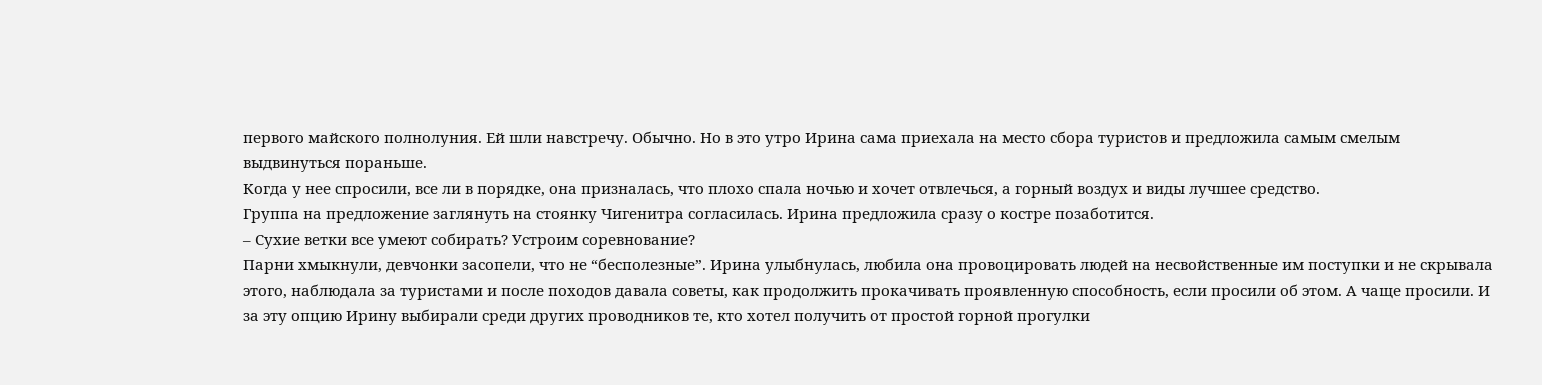первого майского полнолуния. Ей шли навстречу. Обычно. Но в это утро Ирина сама приехала на место сбора туристов и предложила самым смелым выдвинуться пораньше.
Когда у нее спросили, все ли в порядке, она призналась, что плохо спала ночью и хочет отвлечься, а горный воздух и виды лучшее средство.
Группа на предложение заглянуть на стоянку Чигенитра согласилась. Ирина предложила сразу о костре позаботится.
– Сухие ветки все умеют собирать? Устроим соревнование?
Парни хмыкнули, девчонки засопели, что не “бесполезные”. Ирина улыбнулась, любила она провоцировать людей на несвойственные им поступки и не скрывала этого, наблюдала за туристами и после походов давала советы, как продолжить прокачивать проявленную способность, если просили об этом. А чаще просили. И за эту опцию Ирину выбирали среди других проводников те, кто хотел получить от простой горной прогулки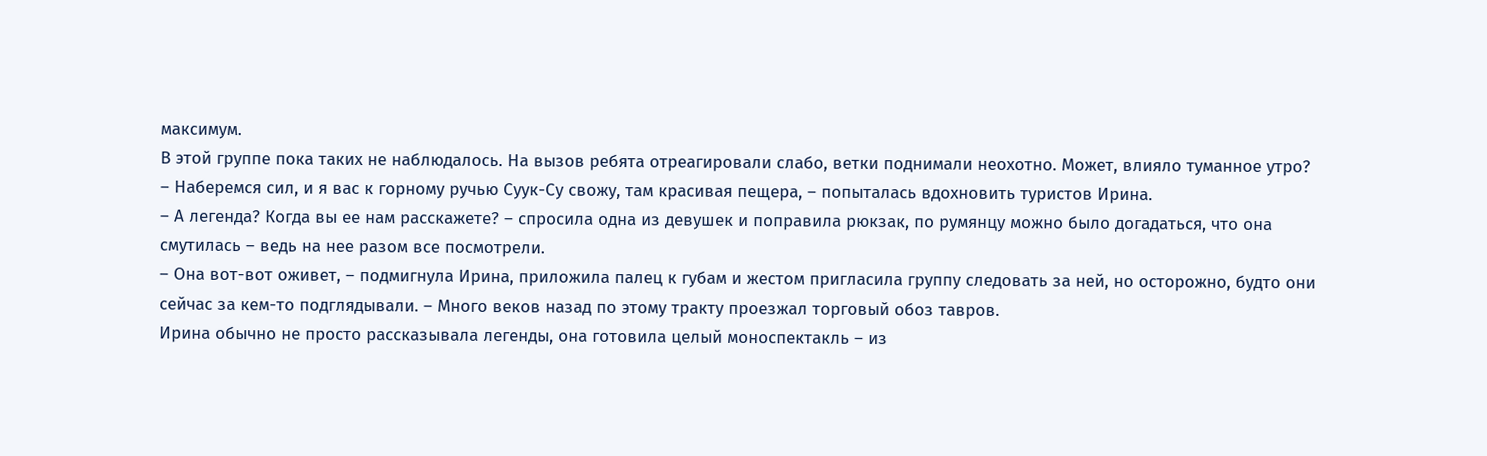максимум.
В этой группе пока таких не наблюдалось. На вызов ребята отреагировали слабо, ветки поднимали неохотно. Может, влияло туманное утро?
– Наберемся сил, и я вас к горному ручью Суук-Су свожу, там красивая пещера, – попыталась вдохновить туристов Ирина.
– А легенда? Когда вы ее нам расскажете? – спросила одна из девушек и поправила рюкзак, по румянцу можно было догадаться, что она смутилась – ведь на нее разом все посмотрели.
– Она вот-вот оживет, – подмигнула Ирина, приложила палец к губам и жестом пригласила группу следовать за ней, но осторожно, будто они сейчас за кем-то подглядывали. – Много веков назад по этому тракту проезжал торговый обоз тавров.
Ирина обычно не просто рассказывала легенды, она готовила целый моноспектакль – из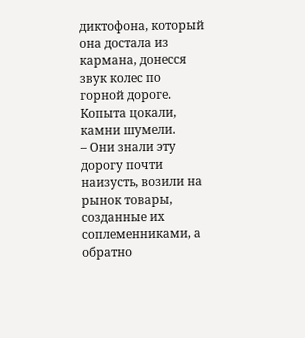диктофона, который она достала из кармана, донесся звук колес по горной дороге. Копыта цокали, камни шумели.
– Они знали эту дорогу почти наизусть, возили на рынок товары, созданные их соплеменниками, а обратно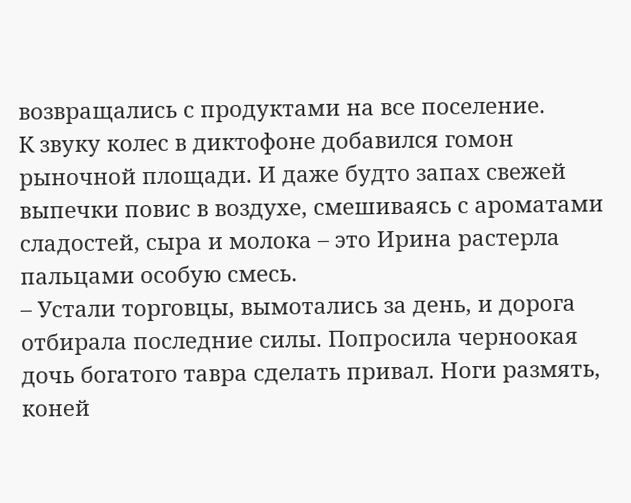возвращались с продуктами на все поселение.
К звуку колес в диктофоне добавился гомон рыночной площади. И даже будто запах свежей выпечки повис в воздухе, смешиваясь с ароматами сладостей, сыра и молока – это Ирина растерла пальцами особую смесь.
– Устали торговцы, вымотались за день, и дорога отбирала последние силы. Попросила черноокая дочь богатого тавра сделать привал. Ноги размять, коней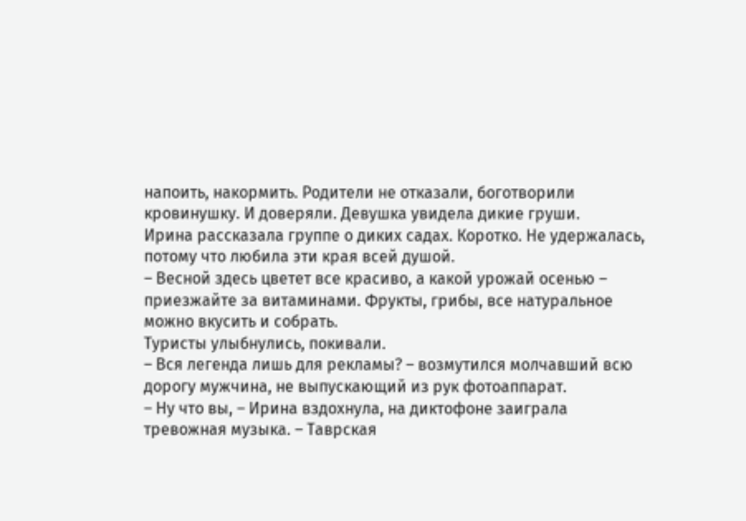напоить, накормить. Родители не отказали, боготворили кровинушку. И доверяли. Девушка увидела дикие груши.
Ирина рассказала группе о диких садах. Коротко. Не удержалась, потому что любила эти края всей душой.
– Весной здесь цветет все красиво, а какой урожай осенью – приезжайте за витаминами. Фрукты, грибы, все натуральное можно вкусить и собрать.
Туристы улыбнулись, покивали.
– Вся легенда лишь для рекламы? – возмутился молчавший всю дорогу мужчина, не выпускающий из рук фотоаппарат.
– Ну что вы, – Ирина вздохнула, на диктофоне заиграла тревожная музыка. – Таврская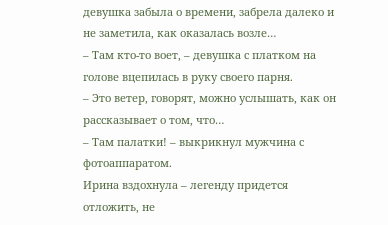девушка забыла о времени, забрела далеко и не заметила, как оказалась возле…
– Там кто-то воет, – девушка с платком на голове вцепилась в руку своего парня.
– Это ветер, говорят, можно услышать, как он рассказывает о том, что…
– Там палатки! – выкрикнул мужчина с фотоаппаратом.
Ирина вздохнула – легенду придется отложить, не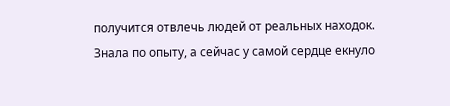получится отвлечь людей от реальных находок. Знала по опыту, а сейчас у самой сердце екнуло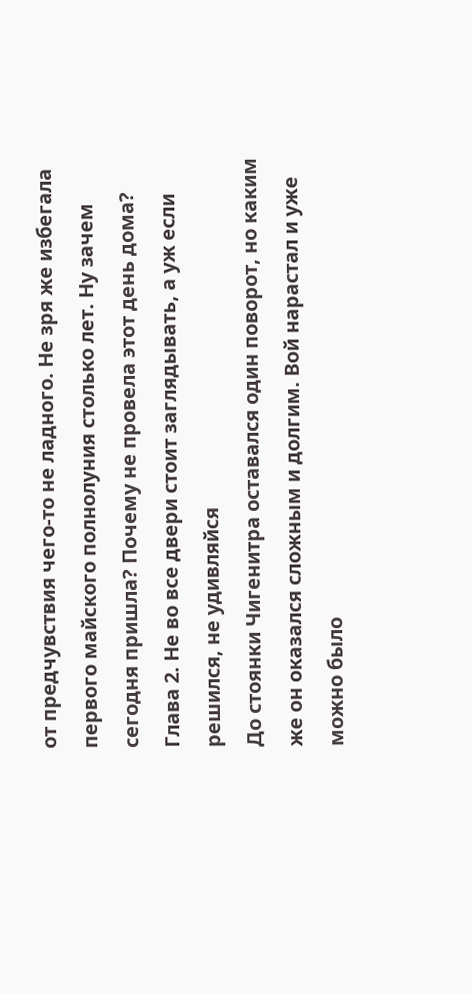от предчувствия чего-то не ладного. Не зря же избегала первого майского полнолуния столько лет. Ну зачем сегодня пришла? Почему не провела этот день дома?
Глава 2. Не во все двери стоит заглядывать, а уж если решился, не удивляйся
До стоянки Чигенитра оставался один поворот, но каким же он оказался сложным и долгим. Вой нарастал и уже можно было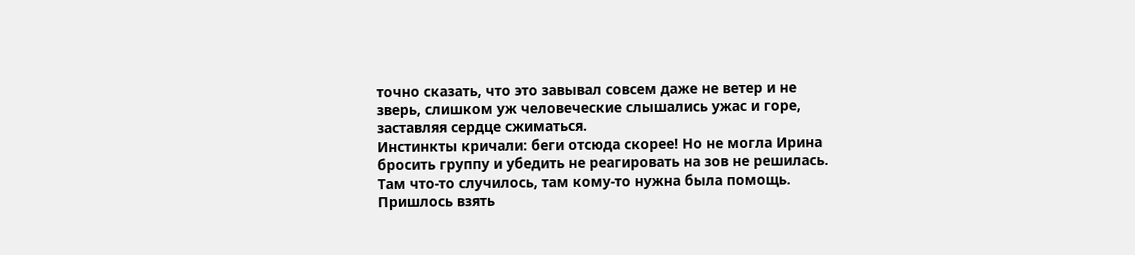точно сказать, что это завывал совсем даже не ветер и не зверь, слишком уж человеческие слышались ужас и горе, заставляя сердце сжиматься.
Инстинкты кричали: беги отсюда скорее! Но не могла Ирина бросить группу и убедить не реагировать на зов не решилась. Там что-то случилось, там кому-то нужна была помощь. Пришлось взять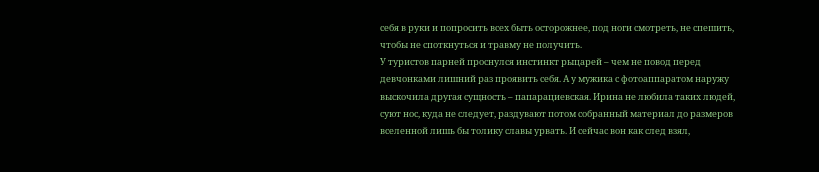себя в руки и попросить всех быть осторожнее, под ноги смотреть, не спешить, чтобы не споткнуться и травму не получить.
У туристов парней проснулся инстинкт рыцарей – чем не повод перед девчонками лишний раз проявить себя. А у мужика с фотоаппаратом наружу выскочила другая сущность – папарациевская. Ирина не любила таких людей, суют нос, куда не следует, раздувают потом собранный материал до размеров вселенной лишь бы толику славы урвать. И сейчас вон как след взял,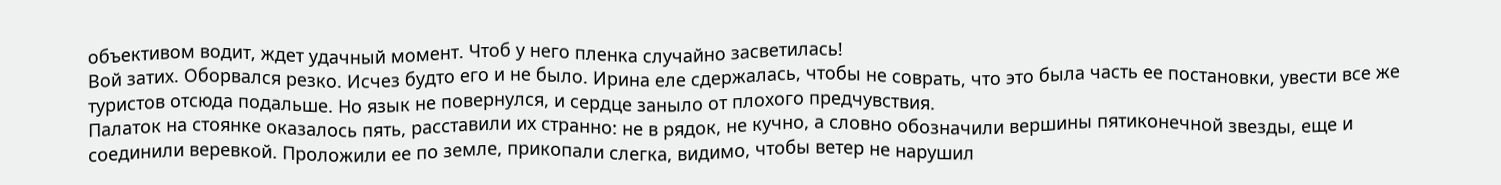объективом водит, ждет удачный момент. Чтоб у него пленка случайно засветилась!
Вой затих. Оборвался резко. Исчез будто его и не было. Ирина еле сдержалась, чтобы не соврать, что это была часть ее постановки, увести все же туристов отсюда подальше. Но язык не повернулся, и сердце заныло от плохого предчувствия.
Палаток на стоянке оказалось пять, расставили их странно: не в рядок, не кучно, а словно обозначили вершины пятиконечной звезды, еще и соединили веревкой. Проложили ее по земле, прикопали слегка, видимо, чтобы ветер не нарушил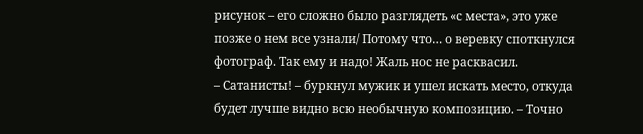рисунок – его сложно было разглядеть «с места», это уже позже о нем все узнали/ Потому что… о веревку споткнулся фотограф. Так ему и надо! Жаль нос не расквасил.
– Сатанисты! – буркнул мужик и ушел искать место, откуда будет лучше видно всю необычную композицию. – Точно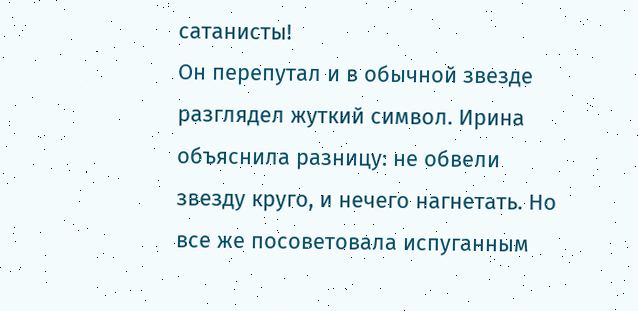сатанисты!
Он перепутал и в обычной звезде разглядел жуткий символ. Ирина объяснила разницу: не обвели звезду круго, и нечего нагнетать. Но все же посоветовала испуганным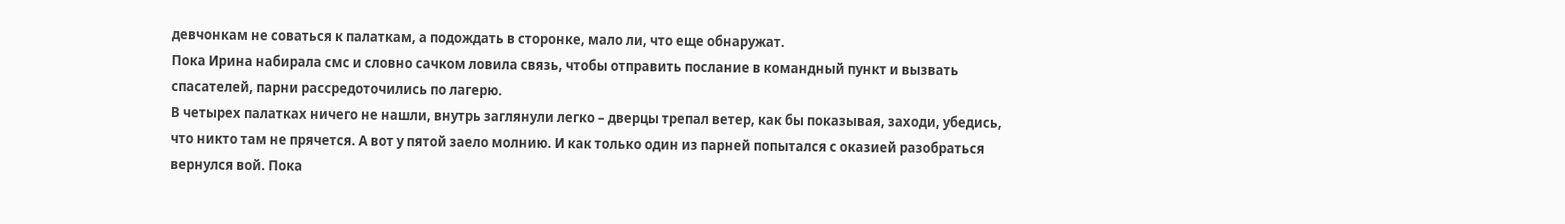девчонкам не соваться к палаткам, а подождать в сторонке, мало ли, что еще обнаружат.
Пока Ирина набирала смс и словно сачком ловила связь, чтобы отправить послание в командный пункт и вызвать спасателей, парни рассредоточились по лагерю.
В четырех палатках ничего не нашли, внутрь заглянули легко – дверцы трепал ветер, как бы показывая, заходи, убедись, что никто там не прячется. А вот у пятой заело молнию. И как только один из парней попытался с оказией разобраться вернулся вой. Пока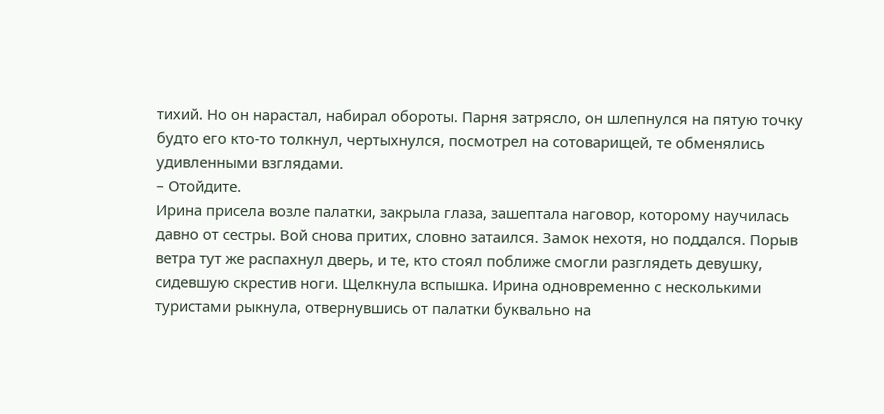тихий. Но он нарастал, набирал обороты. Парня затрясло, он шлепнулся на пятую точку будто его кто-то толкнул, чертыхнулся, посмотрел на сотоварищей, те обменялись удивленными взглядами.
– Отойдите.
Ирина присела возле палатки, закрыла глаза, зашептала наговор, которому научилась давно от сестры. Вой снова притих, словно затаился. Замок нехотя, но поддался. Порыв ветра тут же распахнул дверь, и те, кто стоял поближе смогли разглядеть девушку, сидевшую скрестив ноги. Щелкнула вспышка. Ирина одновременно с несколькими туристами рыкнула, отвернувшись от палатки буквально на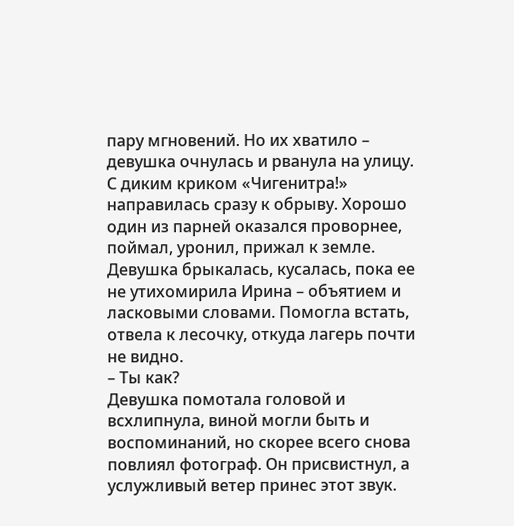пару мгновений. Но их хватило – девушка очнулась и рванула на улицу. С диким криком «Чигенитра!» направилась сразу к обрыву. Хорошо один из парней оказался проворнее, поймал, уронил, прижал к земле. Девушка брыкалась, кусалась, пока ее не утихомирила Ирина – объятием и ласковыми словами. Помогла встать, отвела к лесочку, откуда лагерь почти не видно.
– Ты как?
Девушка помотала головой и всхлипнула, виной могли быть и воспоминаний, но скорее всего снова повлиял фотограф. Он присвистнул, а услужливый ветер принес этот звук.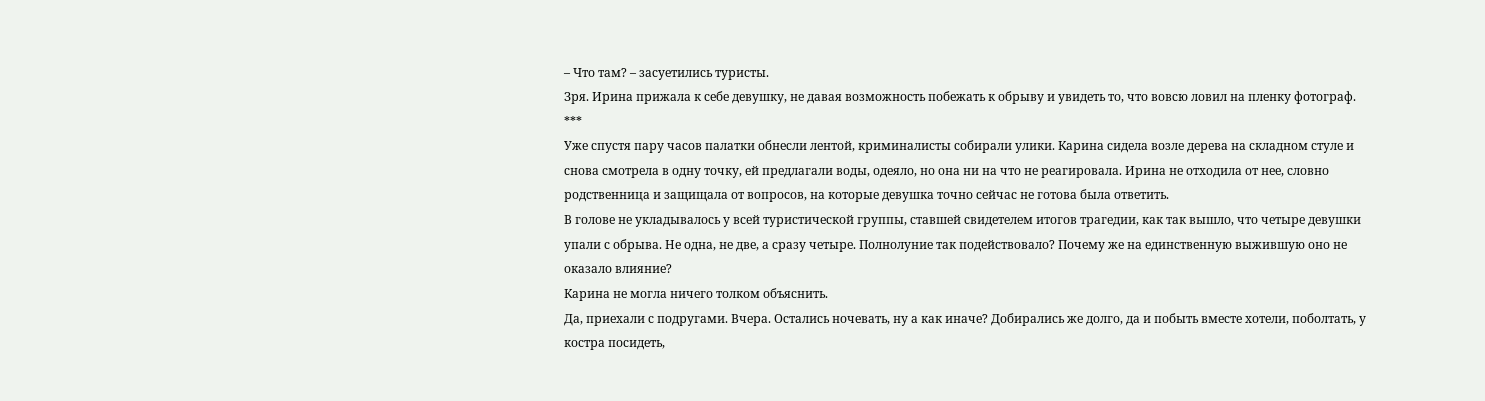– Что там? – засуетились туристы.
Зря. Ирина прижала к себе девушку, не давая возможность побежать к обрыву и увидеть то, что вовсю ловил на пленку фотограф.
***
Уже спустя пару часов палатки обнесли лентой, криминалисты собирали улики. Карина сидела возле дерева на складном стуле и снова смотрела в одну точку, ей предлагали воды, одеяло, но она ни на что не реагировала. Ирина не отходила от нее, словно родственница и защищала от вопросов, на которые девушка точно сейчас не готова была ответить.
В голове не укладывалось у всей туристической группы, ставшей свидетелем итогов трагедии, как так вышло, что четыре девушки упали с обрыва. Не одна, не две, а сразу четыре. Полнолуние так подействовало? Почему же на единственную выжившую оно не оказало влияние?
Карина не могла ничего толком объяснить.
Да, приехали с подругами. Вчера. Остались ночевать, ну а как иначе? Добирались же долго, да и побыть вместе хотели, поболтать, у костра посидеть,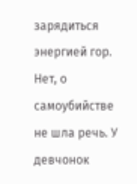зарядиться энергией гор.
Нет, о самоубийстве не шла речь. У девчонок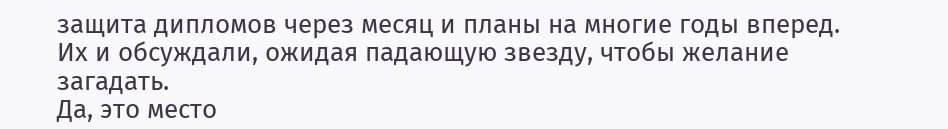защита дипломов через месяц и планы на многие годы вперед. Их и обсуждали, ожидая падающую звезду, чтобы желание загадать.
Да, это место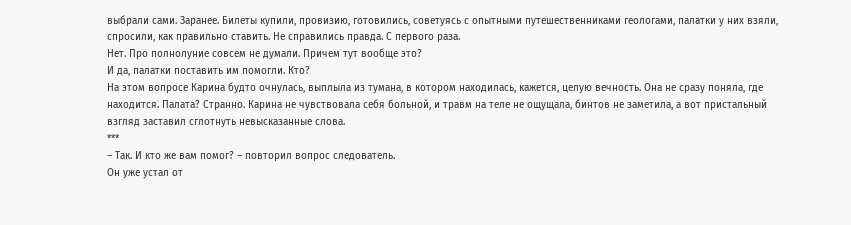выбрали сами. Заранее. Билеты купили, провизию, готовились, советуясь с опытными путешественниками геологами, палатки у них взяли, спросили, как правильно ставить. Не справились правда. С первого раза.
Нет. Про полнолуние совсем не думали. Причем тут вообще это?
И да, палатки поставить им помогли. Кто?
На этом вопросе Карина будто очнулась, выплыла из тумана, в котором находилась, кажется, целую вечность. Она не сразу поняла, где находится. Палата? Странно. Карина не чувствовала себя больной, и травм на теле не ощущала, бинтов не заметила, а вот пристальный взгляд заставил сглотнуть невысказанные слова.
***
– Так. И кто же вам помог? – повторил вопрос следователь.
Он уже устал от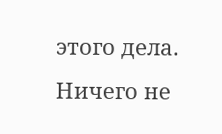этого дела. Ничего не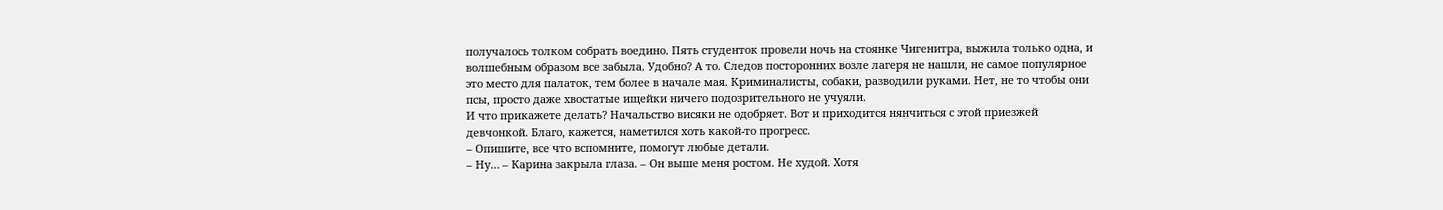получалось толком собрать воедино. Пять студенток провели ночь на стоянке Чигенитра, выжила только одна, и волшебным образом все забыла. Удобно? А то. Следов посторонних возле лагеря не нашли, не самое популярное это место для палаток, тем более в начале мая. Криминалисты, собаки, разводили руками. Нет, не то чтобы они псы, просто даже хвостатые ищейки ничего подозрительного не учуяли.
И что прикажете делать? Начальство висяки не одобряет. Вот и приходится нянчиться с этой приезжей девчонкой. Благо, кажется, наметился хоть какой-то прогресс.
– Опишите, все что вспомните, помогут любые детали.
– Ну… – Карина закрыла глаза. – Он выше меня ростом. Не худой. Хотя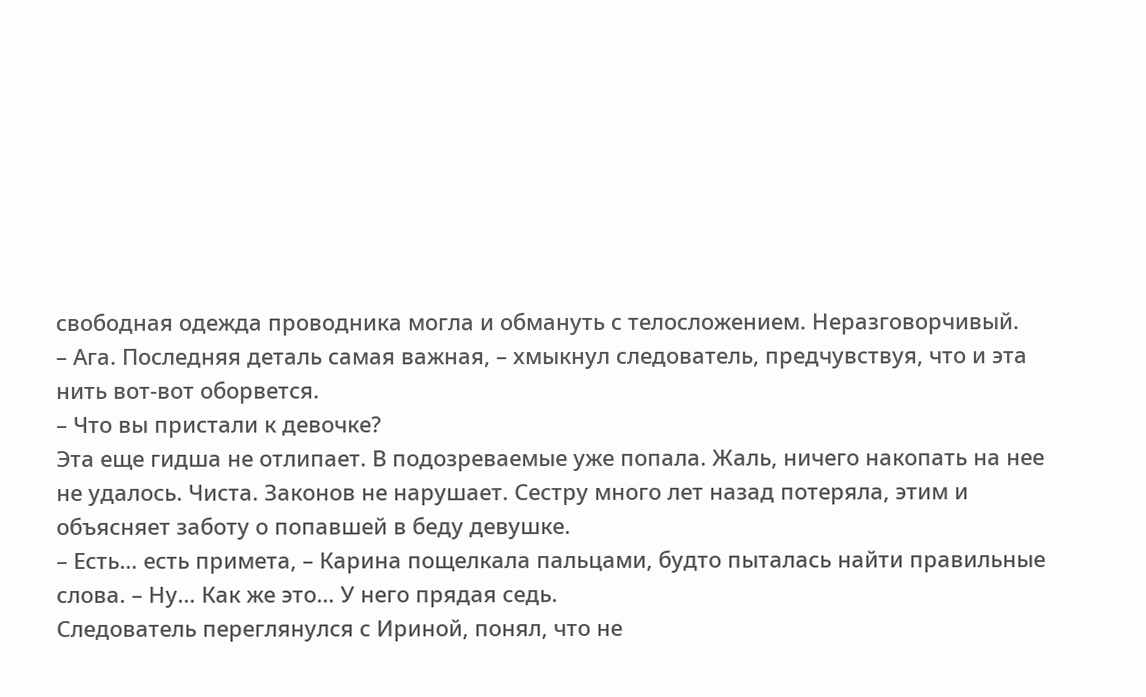свободная одежда проводника могла и обмануть с телосложением. Неразговорчивый.
– Ага. Последняя деталь самая важная, – хмыкнул следователь, предчувствуя, что и эта нить вот-вот оборвется.
– Что вы пристали к девочке?
Эта еще гидша не отлипает. В подозреваемые уже попала. Жаль, ничего накопать на нее не удалось. Чиста. Законов не нарушает. Сестру много лет назад потеряла, этим и объясняет заботу о попавшей в беду девушке.
– Есть… есть примета, – Карина пощелкала пальцами, будто пыталась найти правильные слова. – Ну… Как же это… У него прядая седь.
Следователь переглянулся с Ириной, понял, что не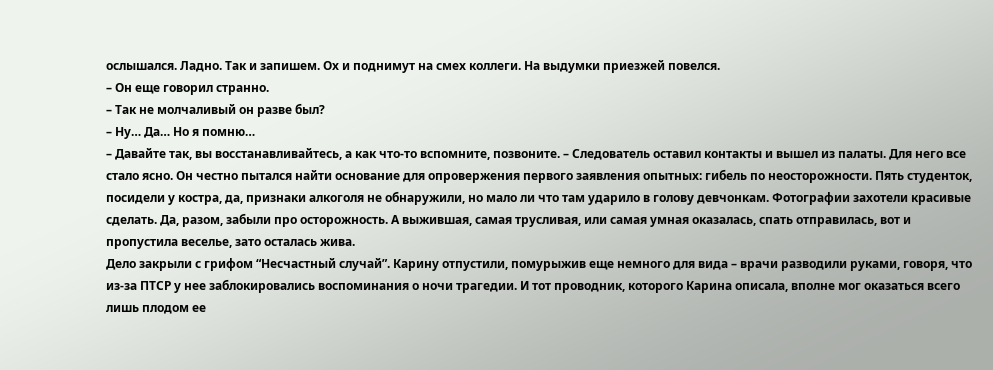ослышался. Ладно. Так и запишем. Ох и поднимут на смех коллеги. На выдумки приезжей повелся.
– Он еще говорил странно.
– Так не молчаливый он разве был?
– Ну… Да… Но я помню…
– Давайте так, вы восстанавливайтесь, а как что-то вспомните, позвоните. – Следователь оставил контакты и вышел из палаты. Для него все стало ясно. Он честно пытался найти основание для опровержения первого заявления опытных: гибель по неосторожности. Пять студенток, посидели у костра, да, признаки алкоголя не обнаружили, но мало ли что там ударило в голову девчонкам. Фотографии захотели красивые сделать. Да, разом, забыли про осторожность. А выжившая, самая трусливая, или самая умная оказалась, спать отправилась, вот и пропустила веселье, зато осталась жива.
Дело закрыли с грифом “Несчастный случай”. Карину отпустили, помурыжив еще немного для вида – врачи разводили руками, говоря, что из-за ПТСР у нее заблокировались воспоминания о ночи трагедии. И тот проводник, которого Карина описала, вполне мог оказаться всего лишь плодом ее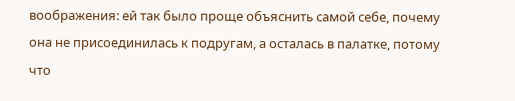воображения: ей так было проще объяснить самой себе, почему она не присоединилась к подругам, а осталась в палатке, потому что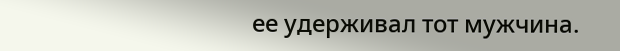ее удерживал тот мужчина.